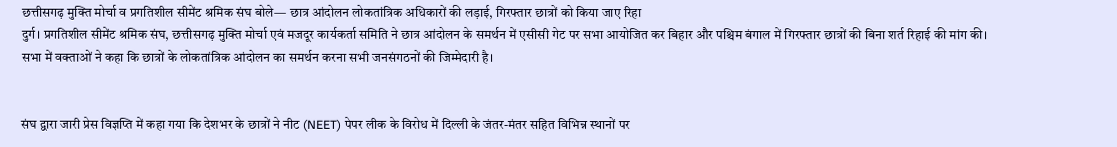छत्तीसगढ़ मुक्ति मोर्चा व प्रगतिशील सीमेंट श्रमिक संघ बोले— छात्र आंदोलन लोकतांत्रिक अधिकारों की लड़ाई, गिरफ्तार छात्रों को किया जाए रिहा
दुर्ग। प्रगतिशील सीमेंट श्रमिक संघ, छत्तीसगढ़ मुक्ति मोर्चा एवं मजदूर कार्यकर्ता समिति ने छात्र आंदोलन के समर्थन में एसीसी गेट पर सभा आयोजित कर बिहार और पश्चिम बंगाल में गिरफ्तार छात्रों की बिना शर्त रिहाई की मांग की। सभा में वक्ताओं ने कहा कि छात्रों के लोकतांत्रिक आंदोलन का समर्थन करना सभी जनसंगठनों की जिम्मेदारी है।


संघ द्वारा जारी प्रेस विज्ञप्ति में कहा गया कि देशभर के छात्रों ने नीट (NEET) पेपर लीक के विरोध में दिल्ली के जंतर-मंतर सहित विभिन्न स्थानों पर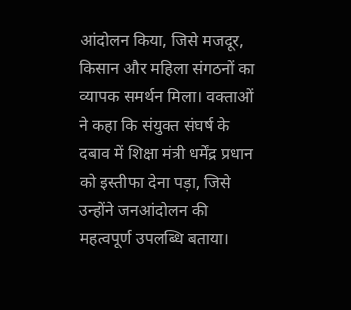आंदोलन किया, जिसे मजदूर, किसान और महिला संगठनों का व्यापक समर्थन मिला। वक्ताओं ने कहा कि संयुक्त संघर्ष के दबाव में शिक्षा मंत्री धर्मेंद्र प्रधान को इस्तीफा देना पड़ा, जिसे उन्होंने जनआंदोलन की महत्वपूर्ण उपलब्धि बताया।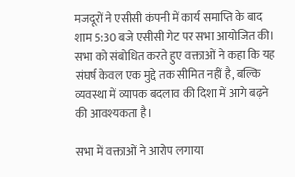मजदूरों ने एसीसी कंपनी में कार्य समाप्ति के बाद शाम 5:30 बजे एसीसी गेट पर सभा आयोजित की। सभा को संबोधित करते हुए वक्ताओं ने कहा कि यह संघर्ष केवल एक मुद्दे तक सीमित नहीं है, बल्कि व्यवस्था में व्यापक बदलाव की दिशा में आगे बढ़ने की आवश्यकता है।

सभा में वक्ताओं ने आरोप लगाया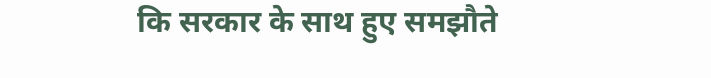कि सरकार के साथ हुए समझौते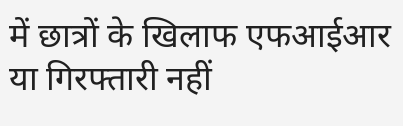में छात्रों के खिलाफ एफआईआर या गिरफ्तारी नहीं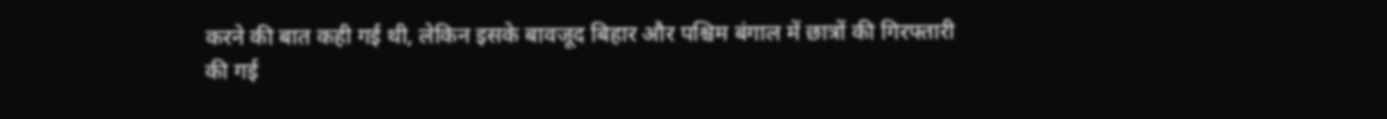करने की बात कही गई थी, लेकिन इसके बावजूद बिहार और पश्चिम बंगाल में छात्रों की गिरफ्तारी की गई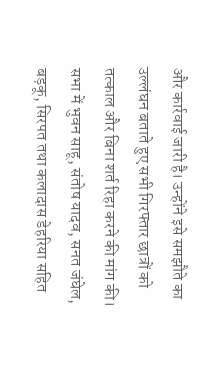और कार्रवाई जारी है। उन्होंने इसे समझौते का उल्लंघन बताते हुए सभी गिरफ्तार छात्रों को तत्काल और बिना शर्त रिहा करने की मांग की।
सभा में भुवन साहू, संतोष यादव, सनत जंघेल, बड़कू, सिरपत तथा कलादास डेहरिया सहित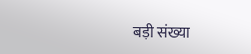बड़ी संख्या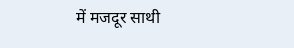में मजदूर साथी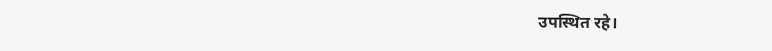उपस्थित रहे।